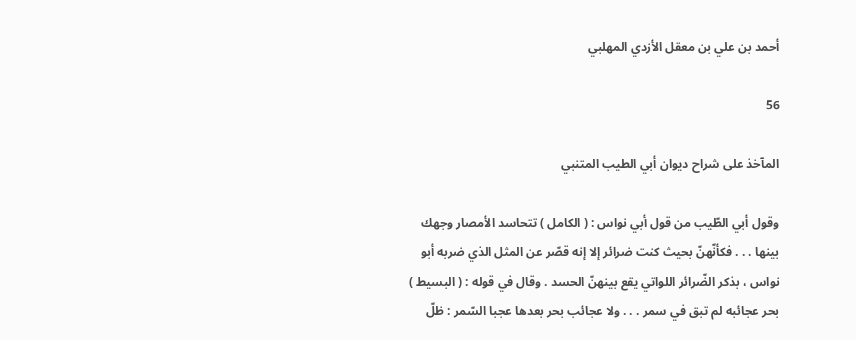أحمد بن علي بن معقل الأزدي المهلبي

56

المآخذ على شراح ديوان أبي الطيب المتنبي

وقول أبي الطّيب من قول أبي نواس : ( الكامل ) تتحاسد الأمصار وجهك بينها . . . فكأنّهنّ بحيث كنت ضرائر إلا إنه قصّر عن المثل الذي ضربه أبو نواس ، بذكر الضّرائر اللواتي يقع بينهنّ الحسد . وقال في قوله : ( البسيط ) بحر عجائبه لم تبق في سمر . . . ولا عجائب بحر بعدها عجبا السّمر : ظلّ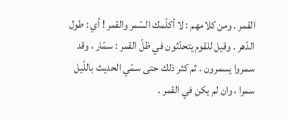القمر . ومن كلامهم : لا أكلّمك السّمر والقمر ! أي : طول الدّهر . وقيل للقوم يتحدّثون في ظلّ القمر : سمّار ، وقد سمروا يسمرون . ثم كثر ذلك حتى سمّي الحديث باللّيل سمرا ، وان لم يكن في القمر .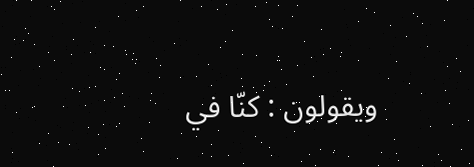ويقولون : كنّا في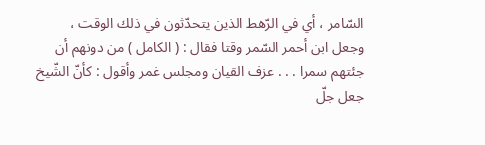السّامر ، أي في الرّهط الذين يتحدّثون في ذلك الوقت ، وجعل ابن أحمر السّمر وقتا فقال : ( الكامل ) من دونهم أن جئتهم سمرا . . . عزف القيان ومجلس غمر وأقول : كأنّ الشّيخ جعل جلّ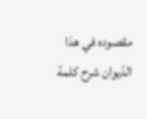مقصوده في هذا الدّيوان شرح كلمة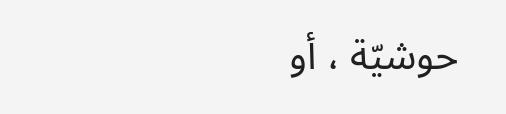حوشيّة ، أو